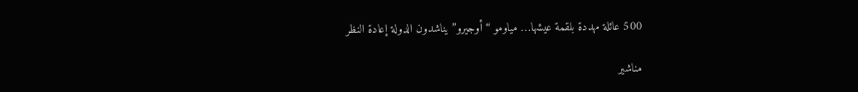500 عائلة مهددة بلقمة عيشها… مياومو “أوجيرو” يناشدون الدولة إعادة النظر

مناشير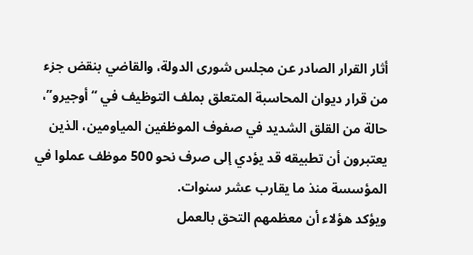أثار القرار الصادر عن مجلس شورى الدولة، والقاضي بنقض جزء من قرار ديوان المحاسبة المتعلق بملف التوظيف في “أوجيرو”، حالة من القلق الشديد في صفوف الموظفين المياومين، الذين يعتبرون أن تطبيقه قد يؤدي إلى صرف نحو 500 موظف عملوا في المؤسسة منذ ما يقارب عشر سنوات.
ويؤكد هؤلاء أن معظمهم التحق بالعمل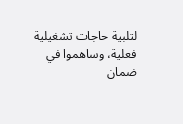لتلبية حاجات تشغيلية فعلية، وساهموا في ضمان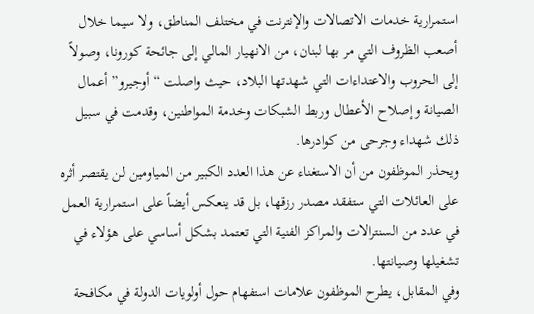استمرارية خدمات الاتصالات والإنترنت في مختلف المناطق، ولا سيما خلال أصعب الظروف التي مر بها لبنان، من الانهيار المالي إلى جائحة كورونا، وصولاً إلى الحروب والاعتداءات التي شهدتها البلاد، حيث واصلت “أوجيرو” أعمال الصيانة وإصلاح الأعطال وربط الشبكات وخدمة المواطنين، وقدمت في سبيل ذلك شهداء وجرحى من كوادرها.
ويحذر الموظفون من أن الاستغناء عن هذا العدد الكبير من المياومين لن يقتصر أثره على العائلات التي ستفقد مصدر رزقها، بل قد ينعكس أيضاً على استمرارية العمل في عدد من السنترالات والمراكز الفنية التي تعتمد بشكل أساسي على هؤلاء في تشغيلها وصيانتها.
وفي المقابل، يطرح الموظفون علامات استفهام حول أولويات الدولة في مكافحة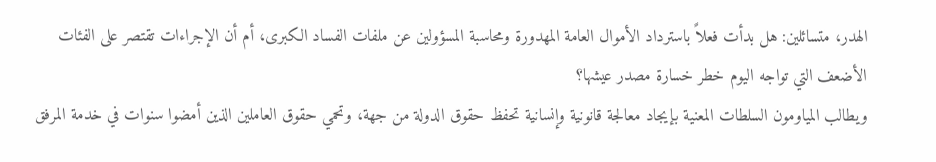الهدر، متسائلين: هل بدأت فعلاً باسترداد الأموال العامة المهدورة ومحاسبة المسؤولين عن ملفات الفساد الكبرى، أم أن الإجراءات تقتصر على الفئات الأضعف التي تواجه اليوم خطر خسارة مصدر عيشها؟
ويطالب المياومون السلطات المعنية بإيجاد معالجة قانونية وإنسانية تحفظ حقوق الدولة من جهة، وتحمي حقوق العاملين الذين أمضوا سنوات في خدمة المرفق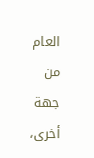العام من جهة أخرى،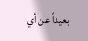بعيداً عن أي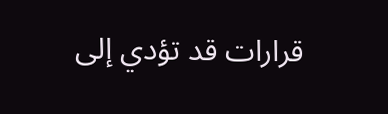قرارات قد تؤدي إلى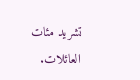تشريد مئات العائلات.